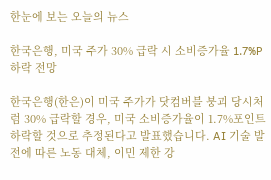한눈에 보는 오늘의 뉴스

한국은행, 미국 주가 30% 급락 시 소비증가율 1.7%P 하락 전망

한국은행(한은)이 미국 주가가 닷컴버블 붕괴 당시처럼 30% 급락할 경우, 미국 소비증가율이 1.7%포인트 하락할 것으로 추정된다고 발표했습니다. AI 기술 발전에 따른 노동 대체, 이민 제한 강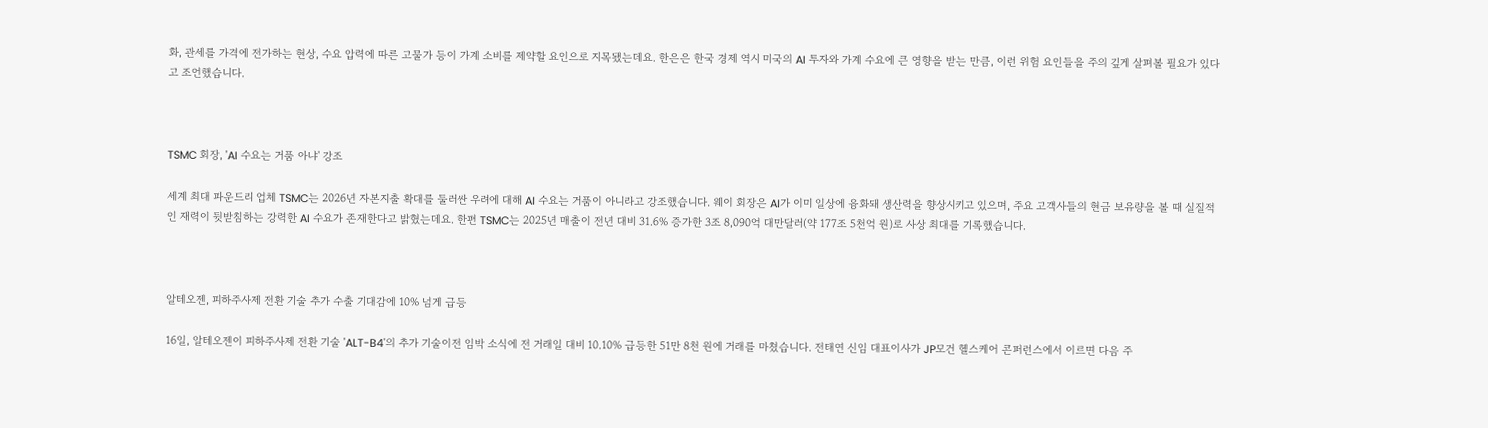화, 관세를 가격에 전가하는 현상, 수요 압력에 따른 고물가 등이 가계 소비를 제약할 요인으로 지목됐는데요. 한은은 한국 경제 역시 미국의 AI 투자와 가계 수요에 큰 영향을 받는 만큼, 이런 위험 요인들을 주의 깊게 살펴볼 필요가 있다고 조언했습니다.



TSMC 회장, 'AI 수요는 거품 아냐' 강조

세계 최대 파운드리 업체 TSMC는 2026년 자본지출 확대를 둘러싼 우려에 대해 AI 수요는 거품이 아니라고 강조했습니다. 웨이 회장은 AI가 이미 일상에 융화돼 생산력을 향상시키고 있으며, 주요 고객사들의 현금 보유량을 볼 때 실질적인 재력이 뒷받침하는 강력한 AI 수요가 존재한다고 밝혔는데요. 한편 TSMC는 2025년 매출이 전년 대비 31.6% 증가한 3조 8,090억 대만달러(약 177조 5천억 원)로 사상 최대를 기록했습니다.



알테오젠, 피하주사제 전환 기술 추가 수출 기대감에 10% 넘게 급등

16일, 알테오젠이 피하주사제 전환 기술 'ALT-B4'의 추가 기술이전 임박 소식에 전 거래일 대비 10.10% 급등한 51만 8천 원에 거래를 마쳤습니다. 전태연 신임 대표이사가 JP모건 헬스케어 콘퍼런스에서 이르면 다음 주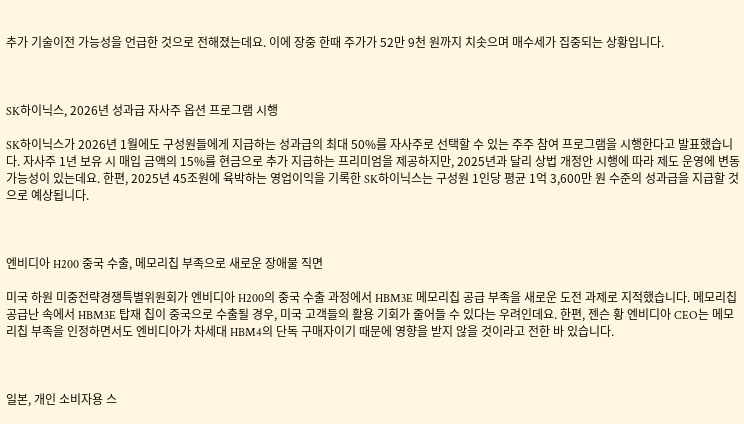추가 기술이전 가능성을 언급한 것으로 전해졌는데요. 이에 장중 한때 주가가 52만 9천 원까지 치솟으며 매수세가 집중되는 상황입니다.



SK하이닉스, 2026년 성과급 자사주 옵션 프로그램 시행

SK하이닉스가 2026년 1월에도 구성원들에게 지급하는 성과급의 최대 50%를 자사주로 선택할 수 있는 주주 참여 프로그램을 시행한다고 발표했습니다. 자사주 1년 보유 시 매입 금액의 15%를 현금으로 추가 지급하는 프리미엄을 제공하지만, 2025년과 달리 상법 개정안 시행에 따라 제도 운영에 변동 가능성이 있는데요. 한편, 2025년 45조원에 육박하는 영업이익을 기록한 SK하이닉스는 구성원 1인당 평균 1억 3,600만 원 수준의 성과급을 지급할 것으로 예상됩니다.



엔비디아 H200 중국 수출, 메모리칩 부족으로 새로운 장애물 직면

미국 하원 미중전략경쟁특별위원회가 엔비디아 H200의 중국 수출 과정에서 HBM3E 메모리칩 공급 부족을 새로운 도전 과제로 지적했습니다. 메모리칩 공급난 속에서 HBM3E 탑재 칩이 중국으로 수출될 경우, 미국 고객들의 활용 기회가 줄어들 수 있다는 우려인데요. 한편, 젠슨 황 엔비디아 CEO는 메모리칩 부족을 인정하면서도 엔비디아가 차세대 HBM4의 단독 구매자이기 때문에 영향을 받지 않을 것이라고 전한 바 있습니다.



일본, 개인 소비자용 스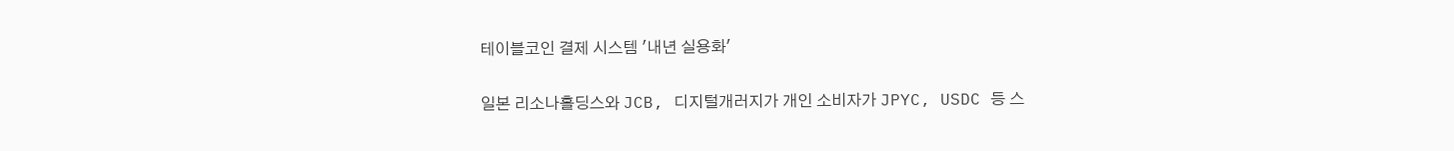테이블코인 결제 시스템 '내년 실용화'

일본 리소나홀딩스와 JCB, 디지털개러지가 개인 소비자가 JPYC, USDC 등 스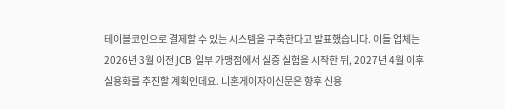테이블코인으로 결제할 수 있는 시스템을 구축한다고 발표했습니다. 이들 업체는 2026년 3월 이전 JCB 일부 가맹점에서 실증 실험을 시작한 뒤, 2027년 4월 이후 실용화를 추진할 계획인데요. 니혼게이자이신문은 향후 신용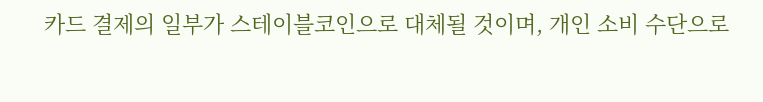카드 결제의 일부가 스테이블코인으로 대체될 것이며, 개인 소비 수단으로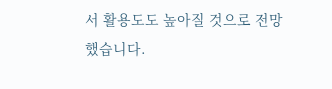서 활용도도 높아질 것으로 전망했습니다.